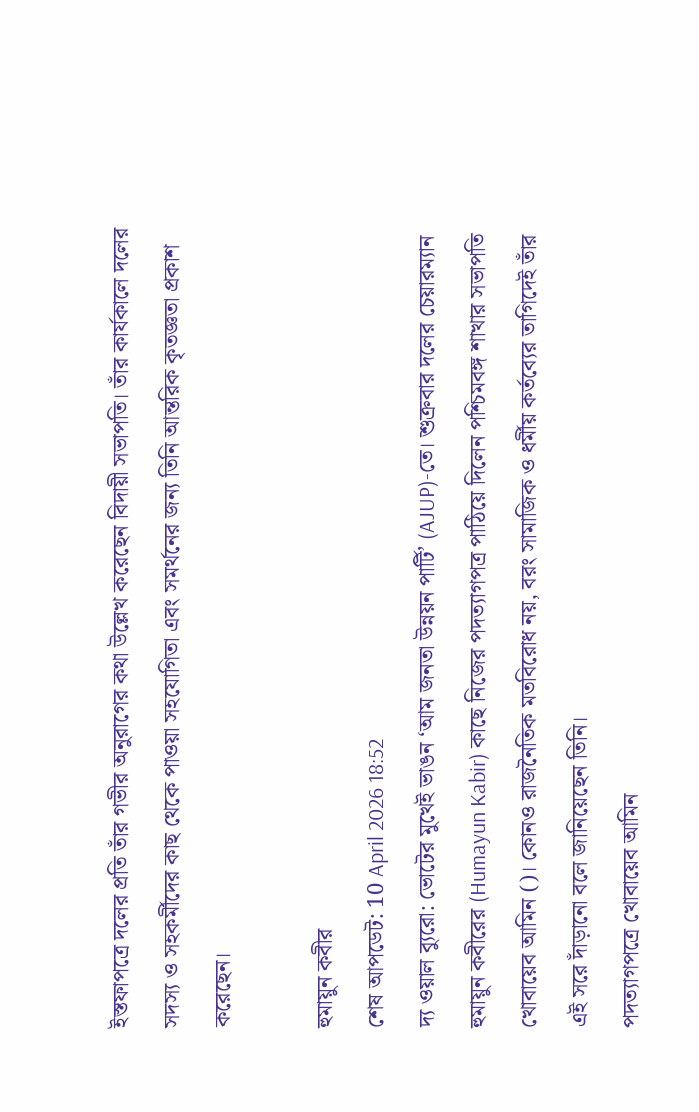ইস্তফাপত্রে দলের প্রতি তাঁর গভীর অনুরাগের কথা উল্লেখ করেছেন বিদায়ী সভাপতি। তাঁর কার্যকালে দলের সদস্য ও সহকর্মীদের কাছ থেকে পাওয়া সহযোগিতা এবং সমর্থনের জন্য তিনি আন্তরিক কৃতজ্ঞতা প্রকাশ করেছেন।

হুমায়ুন কবীর
শেষ আপডেট: 10 April 2026 18:52
দ্য ওয়াল ব্যুরো: ভোটের মুখেই ভাঙন ‘আম জনতা উন্নয়ন পার্টি’ (AJUP)-তে। শুক্রবার দলের চেয়ারম্যান হুমায়ুন কবীরের (Humayun Kabir) কাছে নিজের পদত্যাগপত্র পাঠিয়ে দিলেন পশ্চিমবঙ্গ শাখার সভাপতি খোবায়েব আমিন ()। কোনও রাজনৈতিক মতবিরোধ নয়, বরং সামাজিক ও ধর্মীয় কর্তব্যের তাগিদেই তাঁর এই সরে দাঁড়ানো বলে জানিয়েছেন তিনি।
পদত্যাগপত্রে খোবায়েব আমিন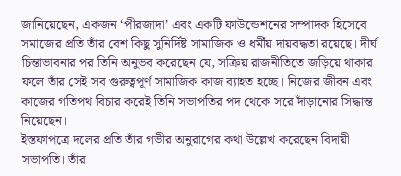জানিয়েছেন, একজন ‘পীরজাদা’ এবং একটি ফাউন্ডেশনের সম্পাদক হিসেবে সমাজের প্রতি তাঁর বেশ কিছু সুনির্দিষ্ট সামাজিক ও ধর্মীয় দায়বদ্ধতা রয়েছে। দীর্ঘ চিন্তাভাবনার পর তিনি অনুভব করেছেন যে, সক্রিয় রাজনীতিতে জড়িয়ে থাকার ফলে তাঁর সেই সব গুরুত্বপূর্ণ সামাজিক কাজ ব্যাহত হচ্ছে। নিজের জীবন এবং কাজের গতিপথ বিচার করেই তিনি সভাপতির পদ থেকে সরে দাঁড়ানোর সিদ্ধান্ত নিয়েছেন।
ইস্তফাপত্রে দলের প্রতি তাঁর গভীর অনুরাগের কথা উল্লেখ করেছেন বিদায়ী সভাপতি। তাঁর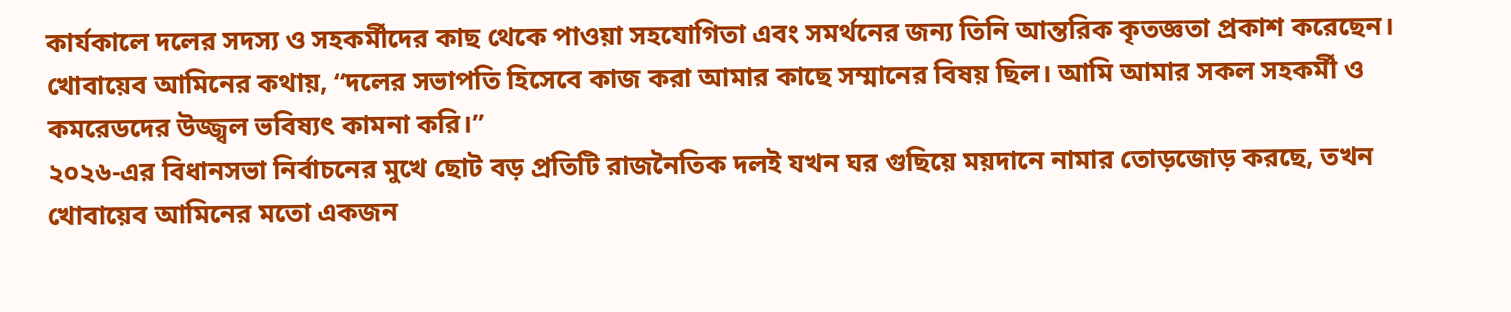কার্যকালে দলের সদস্য ও সহকর্মীদের কাছ থেকে পাওয়া সহযোগিতা এবং সমর্থনের জন্য তিনি আন্তরিক কৃতজ্ঞতা প্রকাশ করেছেন। খোবায়েব আমিনের কথায়, “দলের সভাপতি হিসেবে কাজ করা আমার কাছে সম্মানের বিষয় ছিল। আমি আমার সকল সহকর্মী ও কমরেডদের উজ্জ্বল ভবিষ্যৎ কামনা করি।”
২০২৬-এর বিধানসভা নির্বাচনের মুখে ছোট বড় প্রতিটি রাজনৈতিক দলই যখন ঘর গুছিয়ে ময়দানে নামার তোড়জোড় করছে, তখন খোবায়েব আমিনের মতো একজন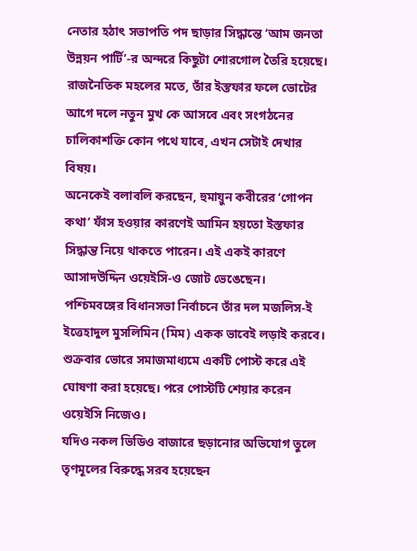নেতার হঠাৎ সভাপতি পদ ছাড়ার সিদ্ধান্তে ‘আম জনতা উন্নয়ন পার্টি’-র অন্দরে কিছুটা শোরগোল তৈরি হয়েছে। রাজনৈতিক মহলের মতে, তাঁর ইস্তফার ফলে ভোটের আগে দলে নতুন মুখ কে আসবে এবং সংগঠনের চালিকাশক্তি কোন পথে যাবে, এখন সেটাই দেখার বিষয়।
অনেকেই বলাবলি করছেন, হুমায়ুন কবীরের ‘গোপন কথা’ ফাঁস হওয়ার কারণেই আমিন হয়তো ইস্তফার সিদ্ধান্ত নিয়ে থাকতে পারেন। এই একই কারণে আসাদউদ্দিন ওয়েইসি-ও জোট ভেঙেছেন। পশ্চিমবঙ্গের বিধানসভা নির্বাচনে তাঁর দল মজলিস-ই ইত্তেহাদুল মুসলিমিন (মিম) একক ভাবেই লড়াই করবে। শুক্রবার ভোরে সমাজমাধ্যমে একটি পোস্ট করে এই ঘোষণা করা হয়েছে। পরে পোস্টটি শেয়ার করেন ওয়েইসি নিজেও।
যদিও নকল ভিডিও বাজারে ছড়ানোর অভিযোগ তুলে তৃণমূলের বিরুদ্ধে সরব হয়েছেন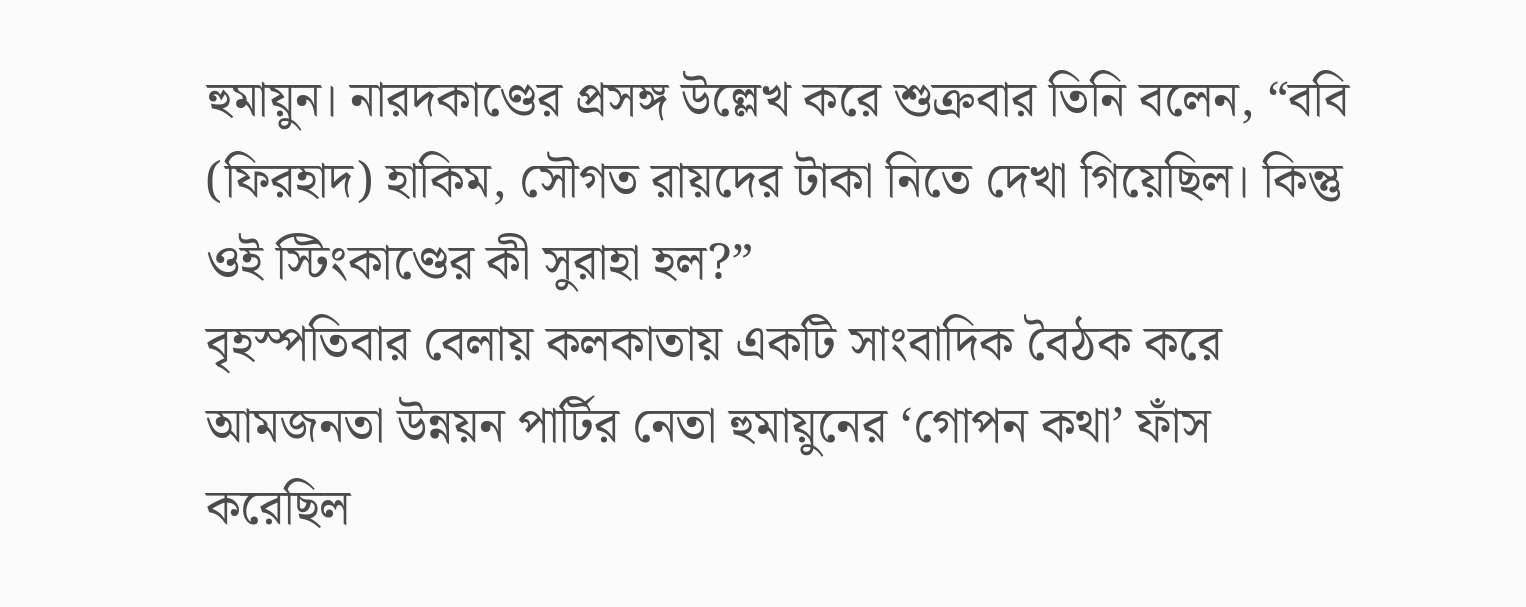হুমায়ুন। নারদকাণ্ডের প্রসঙ্গ উল্লেখ করে শুক্রবার তিনি বলেন, “ববি (ফিরহাদ) হাকিম, সৌগত রায়দের টাকা নিতে দেখা গিয়েছিল। কিন্তু ওই স্টিংকাণ্ডের কী সুরাহা হল?”
বৃহস্পতিবার বেলায় কলকাতায় একটি সাংবাদিক বৈঠক করে আমজনতা উন্নয়ন পার্টির নেতা হুমায়ুনের ‘গোপন কথা’ ফাঁস করেছিল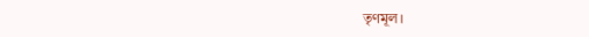তৃণমূল।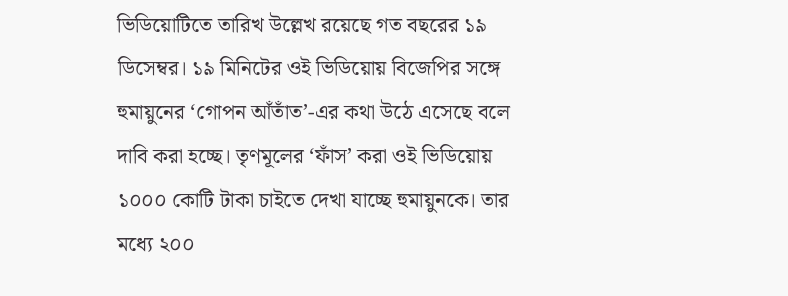ভিডিয়োটিতে তারিখ উল্লেখ রয়েছে গত বছরের ১৯ ডিসেম্বর। ১৯ মিনিটের ওই ভিডিয়োয় বিজেপির সঙ্গে হুমায়ুনের ‘গোপন আঁতাঁত’-এর কথা উঠে এসেছে বলে দাবি করা হচ্ছে। তৃণমূলের ‘ফাঁস’ করা ওই ভিডিয়োয় ১০০০ কোটি টাকা চাইতে দেখা যাচ্ছে হুমায়ুনকে। তার মধ্যে ২০০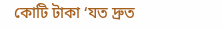কোটি টাকা ‘যত দ্রুত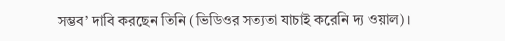সম্ভব’ দাবি করছেন তিনি (ভিডিওর সত্যতা যাচাই করেনি দ্য ওয়াল)।